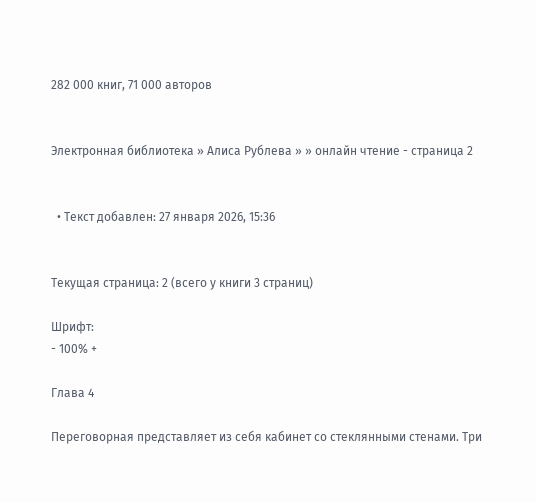282 000 книг, 71 000 авторов


Электронная библиотека » Алиса Рублева » » онлайн чтение - страница 2


  • Текст добавлен: 27 января 2026, 15:36


Текущая страница: 2 (всего у книги 3 страниц)

Шрифт:
- 100% +

Глава 4

Переговорная представляет из себя кабинет со стеклянными стенами. Три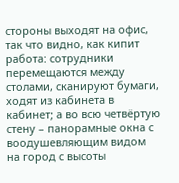стороны выходят на офис, так что видно, как кипит работа: сотрудники перемещаются между столами, сканируют бумаги, ходят из кабинета в кабинет; а во всю четвёртую стену – панорамные окна с воодушевляющим видом на город с высоты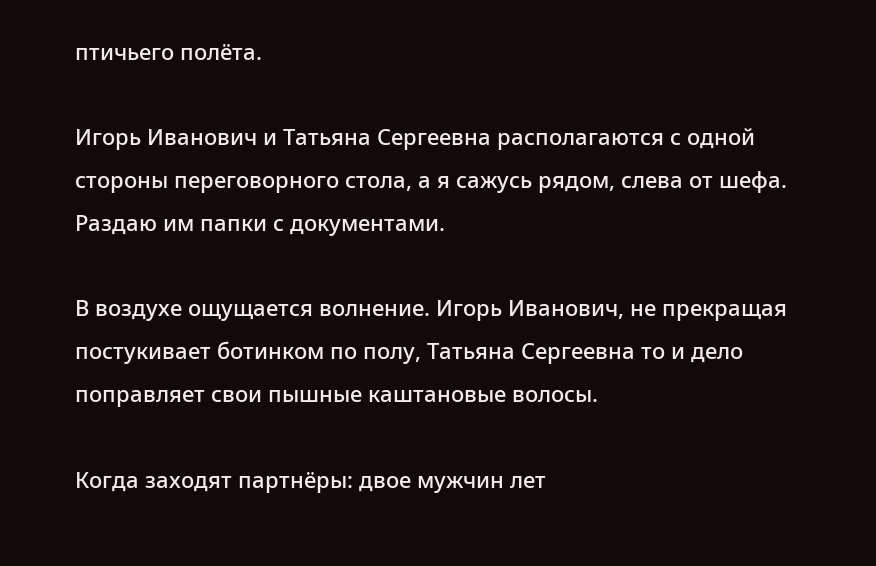птичьего полёта.

Игорь Иванович и Татьяна Сергеевна располагаются с одной стороны переговорного стола, а я сажусь рядом, слева от шефа. Раздаю им папки с документами.

В воздухе ощущается волнение. Игорь Иванович, не прекращая постукивает ботинком по полу, Татьяна Сергеевна то и дело поправляет свои пышные каштановые волосы.

Когда заходят партнёры: двое мужчин лет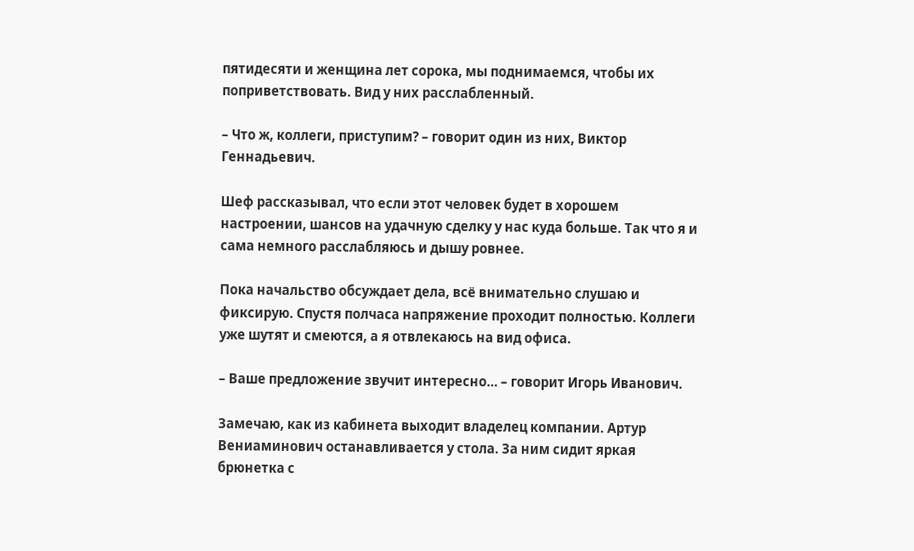пятидесяти и женщина лет сорока, мы поднимаемся, чтобы их поприветствовать. Вид у них расслабленный.

– Что ж, коллеги, приступим? – говорит один из них, Виктор Геннадьевич.

Шеф рассказывал, что если этот человек будет в хорошем настроении, шансов на удачную сделку у нас куда больше. Так что я и сама немного расслабляюсь и дышу ровнее.

Пока начальство обсуждает дела, всё внимательно слушаю и фиксирую. Спустя полчаса напряжение проходит полностью. Коллеги уже шутят и смеются, а я отвлекаюсь на вид офиса.

– Ваше предложение звучит интересно… – говорит Игорь Иванович.

Замечаю, как из кабинета выходит владелец компании. Артур Вениаминович останавливается у стола. За ним сидит яркая брюнетка с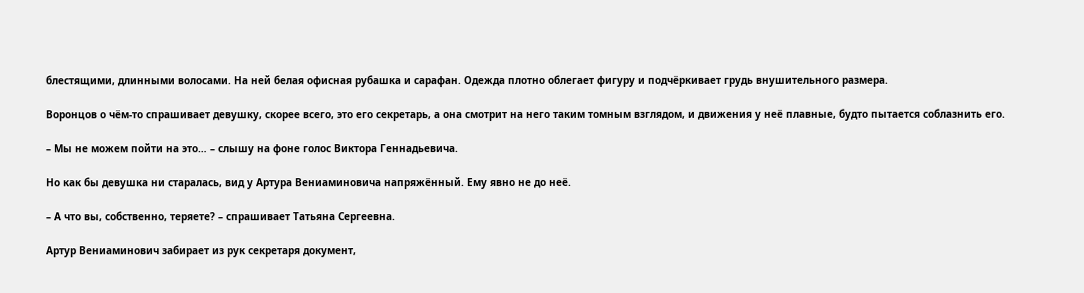блестящими, длинными волосами. На ней белая офисная рубашка и сарафан. Одежда плотно облегает фигуру и подчёркивает грудь внушительного размера.

Воронцов о чём-то спрашивает девушку, скорее всего, это его секретарь, а она смотрит на него таким томным взглядом, и движения у неё плавные, будто пытается соблазнить его.

– Мы не можем пойти на это… – слышу на фоне голос Виктора Геннадьевича.

Но как бы девушка ни старалась, вид у Артура Вениаминовича напряжённый. Ему явно не до неё.

– А что вы, собственно, теряете? – спрашивает Татьяна Сергеевна.

Артур Вениаминович забирает из рук секретаря документ,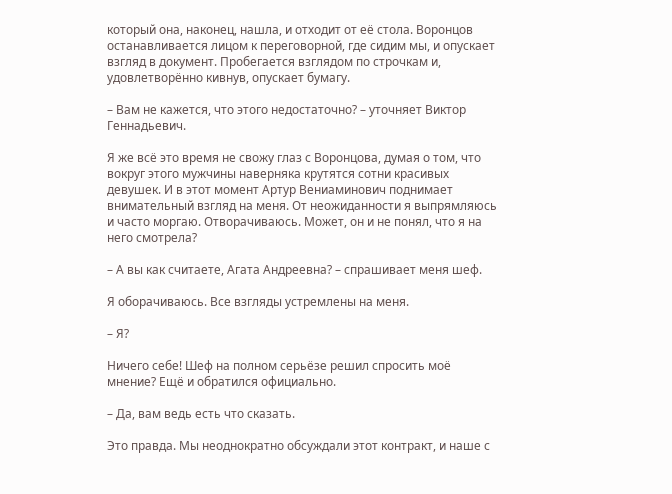который она, наконец, нашла, и отходит от её стола. Воронцов останавливается лицом к переговорной, где сидим мы, и опускает взгляд в документ. Пробегается взглядом по строчкам и, удовлетворённо кивнув, опускает бумагу.

– Вам не кажется, что этого недостаточно? – уточняет Виктор Геннадьевич.

Я же всё это время не свожу глаз с Воронцова, думая о том, что вокруг этого мужчины наверняка крутятся сотни красивых девушек. И в этот момент Артур Вениаминович поднимает внимательный взгляд на меня. От неожиданности я выпрямляюсь и часто моргаю. Отворачиваюсь. Может, он и не понял, что я на него смотрела?

– А вы как считаете, Агата Андреевна? – спрашивает меня шеф.

Я оборачиваюсь. Все взгляды устремлены на меня.

– Я?

Ничего себе! Шеф на полном серьёзе решил спросить моё мнение? Ещё и обратился официально.

– Да, вам ведь есть что сказать.

Это правда. Мы неоднократно обсуждали этот контракт, и наше с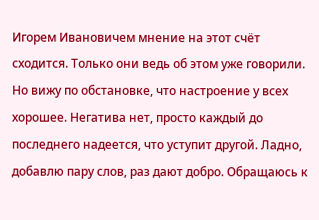Игорем Ивановичем мнение на этот счёт сходится. Только они ведь об этом уже говорили. Но вижу по обстановке, что настроение у всех хорошее. Негатива нет, просто каждый до последнего надеется, что уступит другой. Ладно, добавлю пару слов, раз дают добро. Обращаюсь к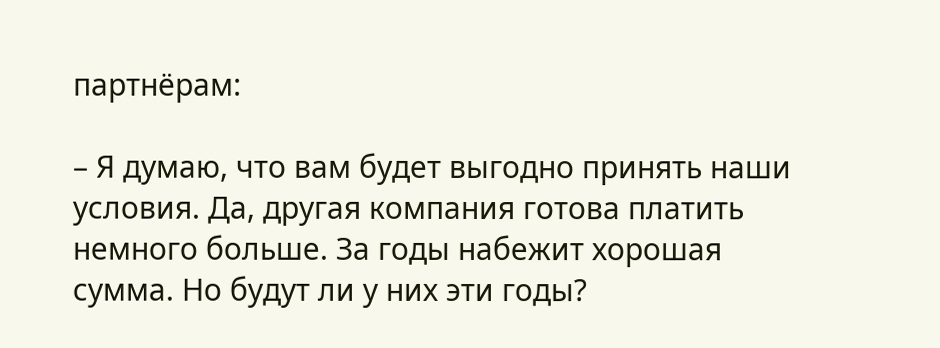партнёрам:

– Я думаю, что вам будет выгодно принять наши условия. Да, другая компания готова платить немного больше. За годы набежит хорошая сумма. Но будут ли у них эти годы?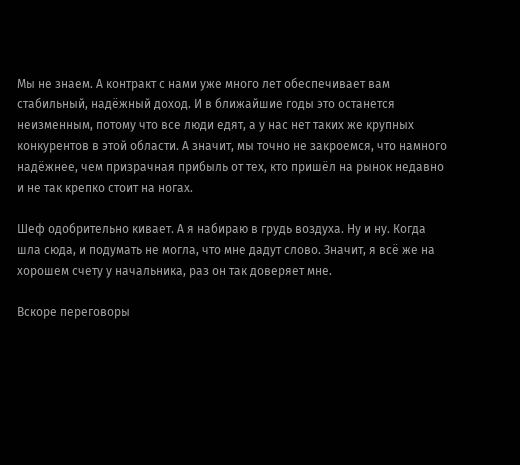Мы не знаем. А контракт с нами уже много лет обеспечивает вам стабильный, надёжный доход. И в ближайшие годы это останется неизменным, потому что все люди едят, а у нас нет таких же крупных конкурентов в этой области. А значит, мы точно не закроемся, что намного надёжнее, чем призрачная прибыль от тех, кто пришёл на рынок недавно и не так крепко стоит на ногах.

Шеф одобрительно кивает. А я набираю в грудь воздуха. Ну и ну. Когда шла сюда, и подумать не могла, что мне дадут слово. Значит, я всё же на хорошем счету у начальника, раз он так доверяет мне.

Вскоре переговоры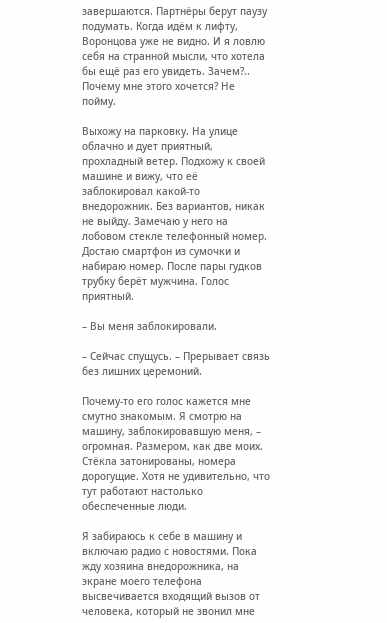завершаются. Партнёры берут паузу подумать. Когда идём к лифту, Воронцова уже не видно. И я ловлю себя на странной мысли, что хотела бы ещё раз его увидеть. Зачем?.. Почему мне этого хочется? Не пойму.

Выхожу на парковку. На улице облачно и дует приятный, прохладный ветер. Подхожу к своей машине и вижу, что её заблокировал какой-то внедорожник. Без вариантов, никак не выйду. Замечаю у него на лобовом стекле телефонный номер. Достаю смартфон из сумочки и набираю номер. После пары гудков трубку берёт мужчина. Голос приятный.

– Вы меня заблокировали.

– Сейчас спущусь. – Прерывает связь без лишних церемоний.

Почему-то его голос кажется мне смутно знакомым. Я смотрю на машину, заблокировавшую меня, – огромная. Размером, как две моих. Стёкла затонированы, номера дорогущие. Хотя не удивительно, что тут работают настолько обеспеченные люди.

Я забираюсь к себе в машину и включаю радио с новостями. Пока жду хозяина внедорожника, на экране моего телефона высвечивается входящий вызов от человека, который не звонил мне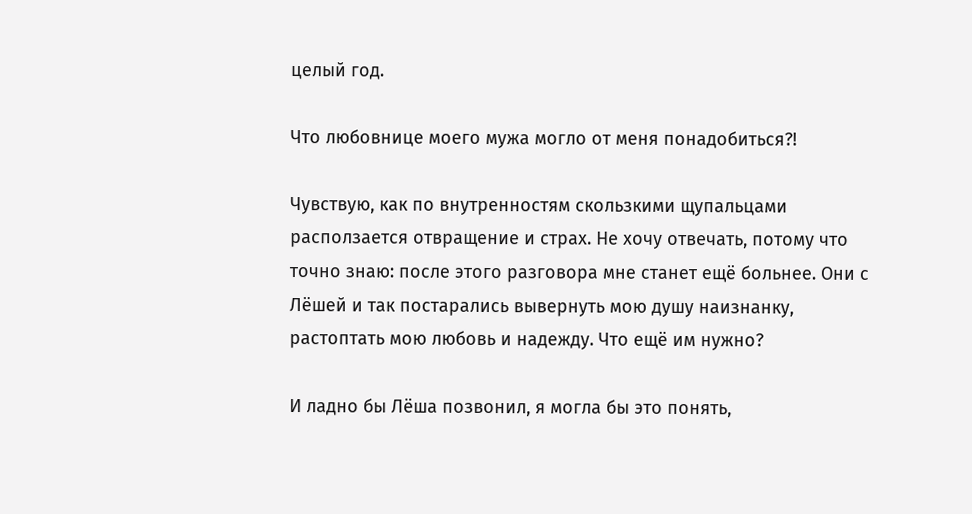целый год.

Что любовнице моего мужа могло от меня понадобиться?!

Чувствую, как по внутренностям скользкими щупальцами расползается отвращение и страх. Не хочу отвечать, потому что точно знаю: после этого разговора мне станет ещё больнее. Они с Лёшей и так постарались вывернуть мою душу наизнанку, растоптать мою любовь и надежду. Что ещё им нужно?

И ладно бы Лёша позвонил, я могла бы это понять,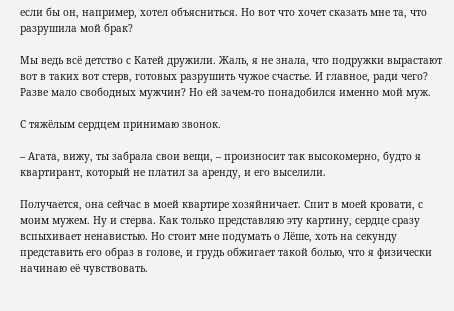если бы он, например, хотел объясниться. Но вот что хочет сказать мне та, что разрушила мой брак?

Мы ведь всё детство с Катей дружили. Жаль, я не знала, что подружки вырастают вот в таких вот стерв, готовых разрушить чужое счастье. И главное, ради чего? Разве мало свободных мужчин? Но ей зачем-то понадобился именно мой муж.

С тяжёлым сердцем принимаю звонок.

– Агата, вижу, ты забрала свои вещи, – произносит так высокомерно, будто я квартирант, который не платил за аренду, и его выселили.

Получается, она сейчас в моей квартире хозяйничает. Спит в моей кровати, с моим мужем. Ну и стерва. Как только представляю эту картину, сердце сразу вспыхивает ненавистью. Но стоит мне подумать о Лёше, хоть на секунду представить его образ в голове, и грудь обжигает такой болью, что я физически начинаю её чувствовать.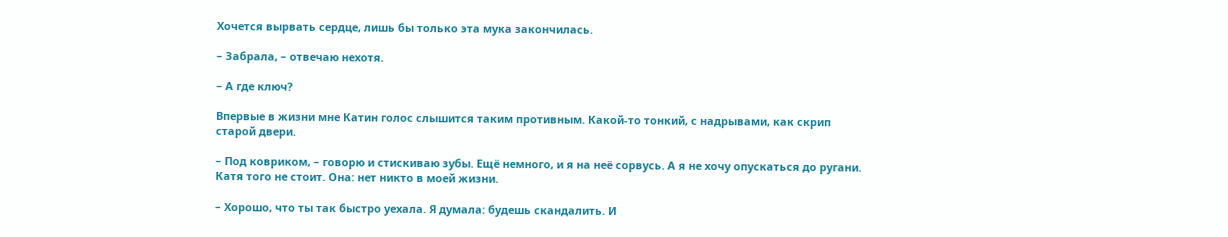Хочется вырвать сердце, лишь бы только эта мука закончилась.

– Забрала, – отвечаю нехотя.

– А где ключ?

Впервые в жизни мне Катин голос слышится таким противным. Какой-то тонкий, с надрывами, как скрип старой двери.

– Под ковриком, – говорю и стискиваю зубы. Ещё немного, и я на неё сорвусь. А я не хочу опускаться до ругани. Катя того не стоит. Она: нет никто в моей жизни.

– Хорошо, что ты так быстро уехала. Я думала: будешь скандалить. И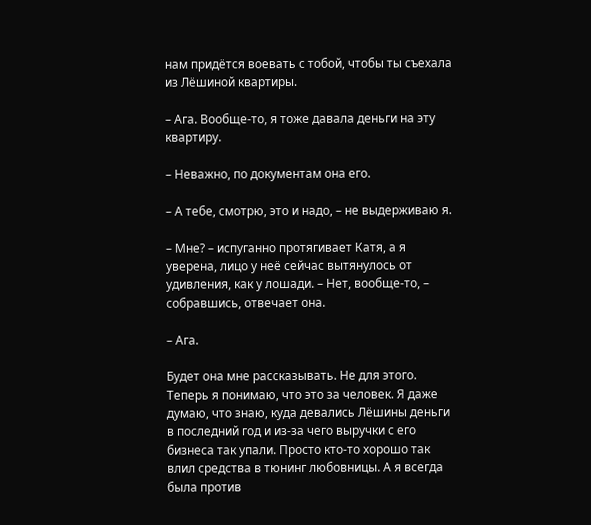нам придётся воевать с тобой, чтобы ты съехала из Лёшиной квартиры.

– Ага. Вообще-то, я тоже давала деньги на эту квартиру.

– Неважно, по документам она его.

– А тебе, смотрю, это и надо, – не выдерживаю я.

– Мне? – испуганно протягивает Катя, а я уверена, лицо у неё сейчас вытянулось от удивления, как у лошади. – Нет, вообще-то, – собравшись, отвечает она.

– Ага.

Будет она мне рассказывать. Не для этого. Теперь я понимаю, что это за человек. Я даже думаю, что знаю, куда девались Лёшины деньги в последний год и из-за чего выручки с его бизнеса так упали. Просто кто-то хорошо так влил средства в тюнинг любовницы. А я всегда была против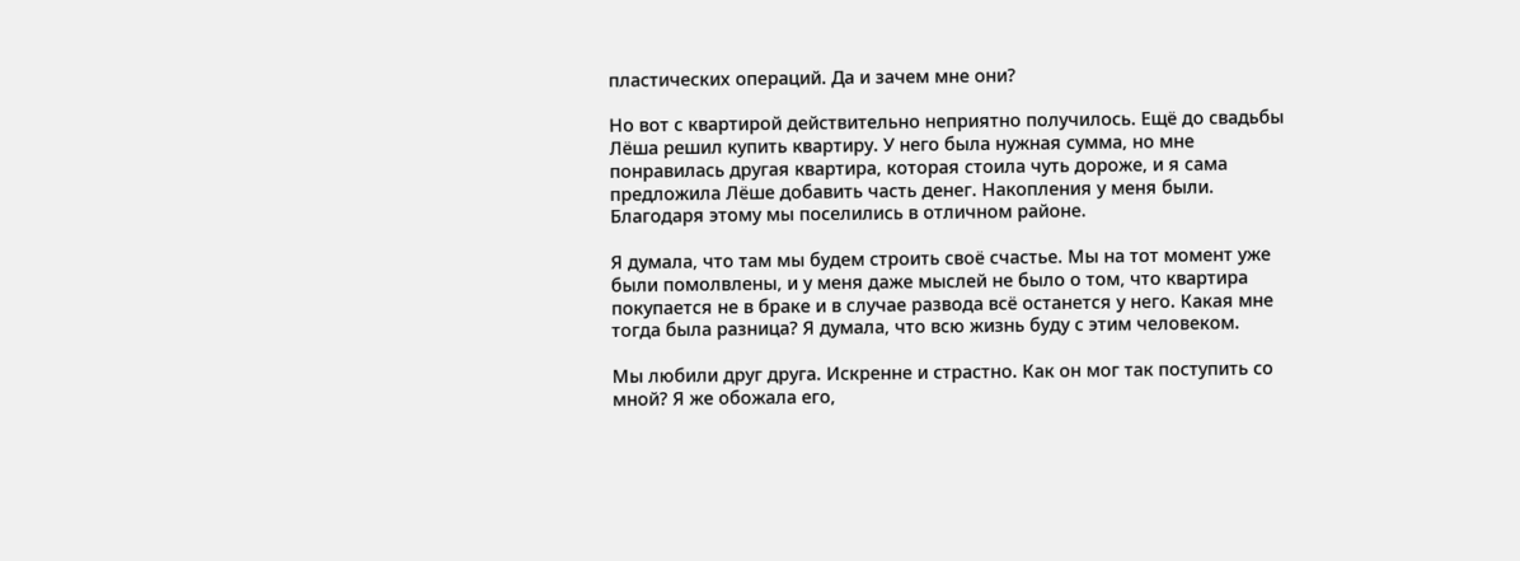пластических операций. Да и зачем мне они?

Но вот с квартирой действительно неприятно получилось. Ещё до свадьбы Лёша решил купить квартиру. У него была нужная сумма, но мне понравилась другая квартира, которая стоила чуть дороже, и я сама предложила Лёше добавить часть денег. Накопления у меня были. Благодаря этому мы поселились в отличном районе.

Я думала, что там мы будем строить своё счастье. Мы на тот момент уже были помолвлены, и у меня даже мыслей не было о том, что квартира покупается не в браке и в случае развода всё останется у него. Какая мне тогда была разница? Я думала, что всю жизнь буду с этим человеком.

Мы любили друг друга. Искренне и страстно. Как он мог так поступить со мной? Я же обожала его,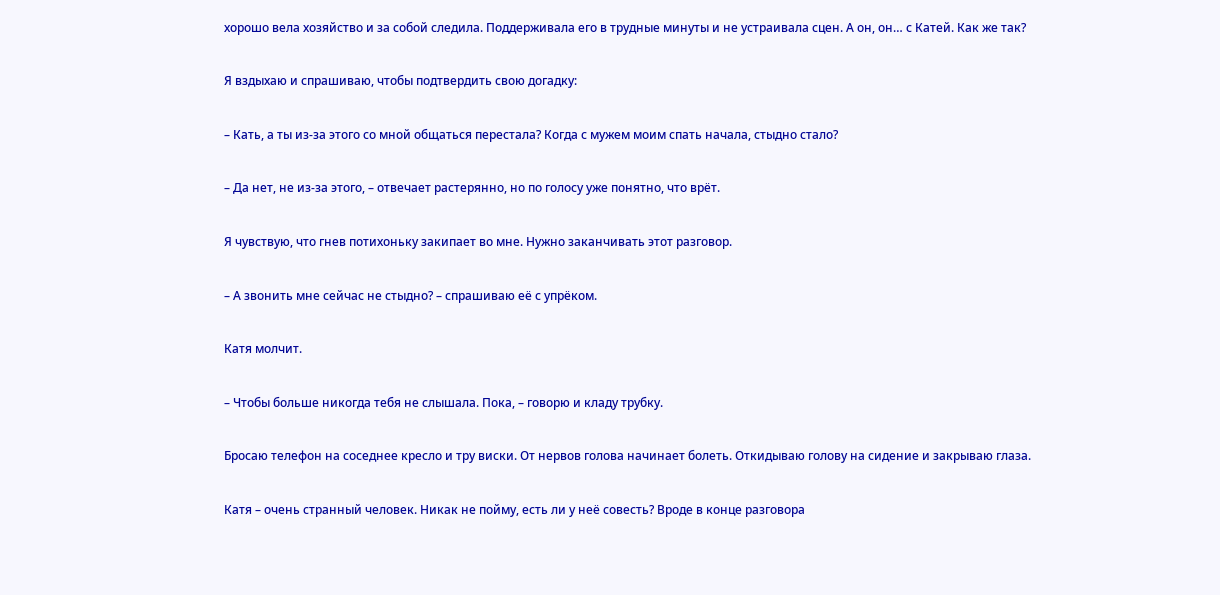хорошо вела хозяйство и за собой следила. Поддерживала его в трудные минуты и не устраивала сцен. А он, он… с Катей. Как же так?

Я вздыхаю и спрашиваю, чтобы подтвердить свою догадку:

– Кать, а ты из-за этого со мной общаться перестала? Когда с мужем моим спать начала, стыдно стало?

– Да нет, не из-за этого, – отвечает растерянно, но по голосу уже понятно, что врёт.

Я чувствую, что гнев потихоньку закипает во мне. Нужно заканчивать этот разговор.

– А звонить мне сейчас не стыдно? – спрашиваю её с упрёком.

Катя молчит.

– Чтобы больше никогда тебя не слышала. Пока, – говорю и кладу трубку.

Бросаю телефон на соседнее кресло и тру виски. От нервов голова начинает болеть. Откидываю голову на сидение и закрываю глаза.

Катя – очень странный человек. Никак не пойму, есть ли у неё совесть? Вроде в конце разговора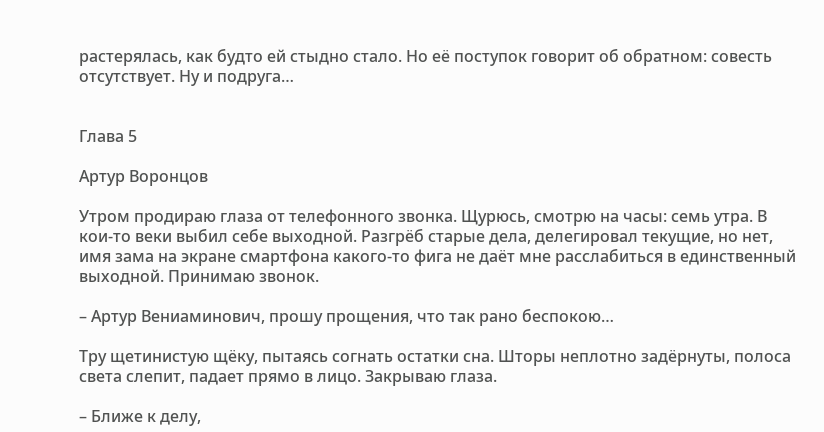растерялась, как будто ей стыдно стало. Но её поступок говорит об обратном: совесть отсутствует. Ну и подруга…


Глава 5

Артур Воронцов

Утром продираю глаза от телефонного звонка. Щурюсь, смотрю на часы: семь утра. В кои-то веки выбил себе выходной. Разгрёб старые дела, делегировал текущие, но нет, имя зама на экране смартфона какого-то фига не даёт мне расслабиться в единственный выходной. Принимаю звонок.

– Артур Вениаминович, прошу прощения, что так рано беспокою…

Тру щетинистую щёку, пытаясь согнать остатки сна. Шторы неплотно задёрнуты, полоса света слепит, падает прямо в лицо. Закрываю глаза.

– Ближе к делу,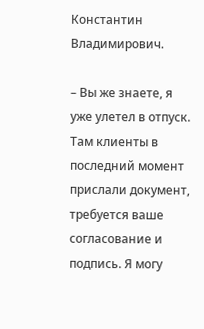Константин Владимирович.

– Вы же знаете, я уже улетел в отпуск. Там клиенты в последний момент прислали документ, требуется ваше согласование и подпись. Я могу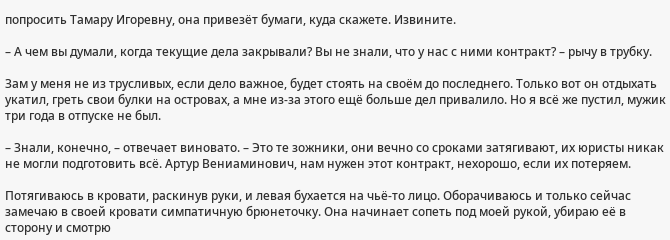попросить Тамару Игоревну, она привезёт бумаги, куда скажете. Извините.

– А чем вы думали, когда текущие дела закрывали? Вы не знали, что у нас с ними контракт? – рычу в трубку.

Зам у меня не из трусливых, если дело важное, будет стоять на своём до последнего. Только вот он отдыхать укатил, греть свои булки на островах, а мне из-за этого ещё больше дел привалило. Но я всё же пустил, мужик три года в отпуске не был.

– Знали, конечно, – отвечает виновато. – Это те зожники, они вечно со сроками затягивают, их юристы никак не могли подготовить всё. Артур Вениаминович, нам нужен этот контракт, нехорошо, если их потеряем.

Потягиваюсь в кровати, раскинув руки, и левая бухается на чьё-то лицо. Оборачиваюсь и только сейчас замечаю в своей кровати симпатичную брюнеточку. Она начинает сопеть под моей рукой, убираю её в сторону и смотрю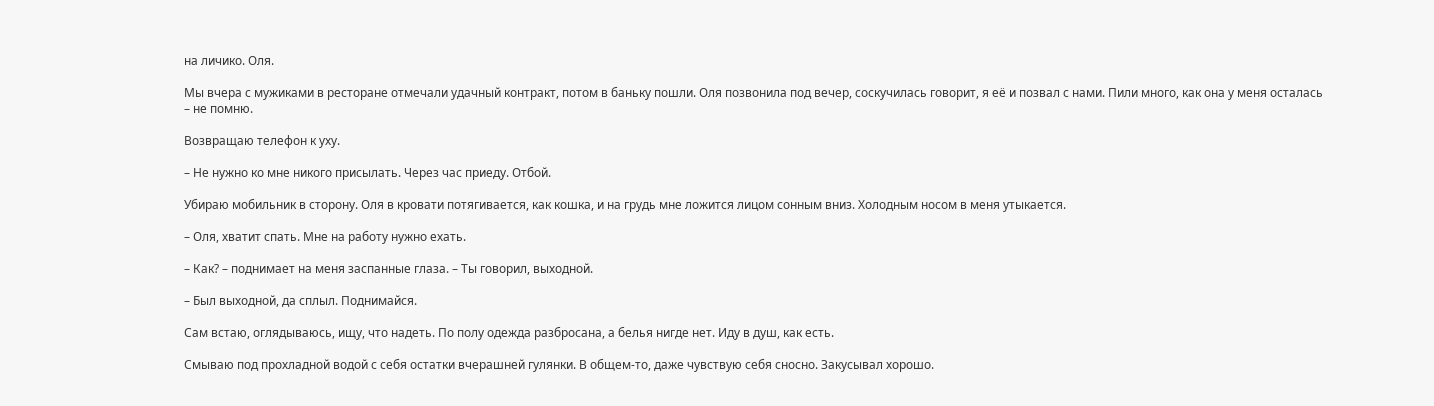на личико. Оля.

Мы вчера с мужиками в ресторане отмечали удачный контракт, потом в баньку пошли. Оля позвонила под вечер, соскучилась говорит, я её и позвал с нами. Пили много, как она у меня осталась – не помню.

Возвращаю телефон к уху.

– Не нужно ко мне никого присылать. Через час приеду. Отбой.

Убираю мобильник в сторону. Оля в кровати потягивается, как кошка, и на грудь мне ложится лицом сонным вниз. Холодным носом в меня утыкается.

– Оля, хватит спать. Мне на работу нужно ехать.

– Как? – поднимает на меня заспанные глаза. – Ты говорил, выходной.

– Был выходной, да сплыл. Поднимайся.

Сам встаю, оглядываюсь, ищу, что надеть. По полу одежда разбросана, а белья нигде нет. Иду в душ, как есть.

Смываю под прохладной водой с себя остатки вчерашней гулянки. В общем-то, даже чувствую себя сносно. Закусывал хорошо.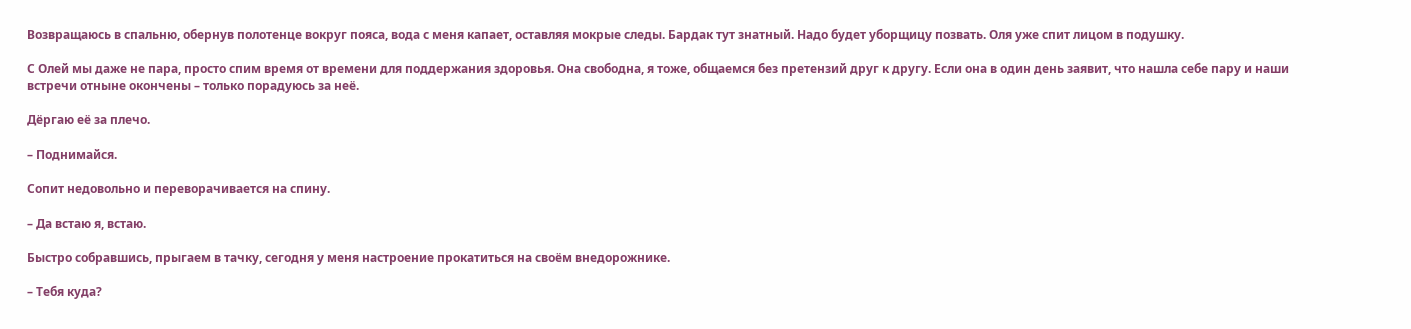Возвращаюсь в спальню, обернув полотенце вокруг пояса, вода с меня капает, оставляя мокрые следы. Бардак тут знатный. Надо будет уборщицу позвать. Оля уже спит лицом в подушку.

С Олей мы даже не пара, просто спим время от времени для поддержания здоровья. Она свободна, я тоже, общаемся без претензий друг к другу. Если она в один день заявит, что нашла себе пару и наши встречи отныне окончены – только порадуюсь за неё.

Дёргаю её за плечо.

– Поднимайся.

Сопит недовольно и переворачивается на спину.

– Да встаю я, встаю.

Быстро собравшись, прыгаем в тачку, сегодня у меня настроение прокатиться на своём внедорожнике.

– Тебя куда?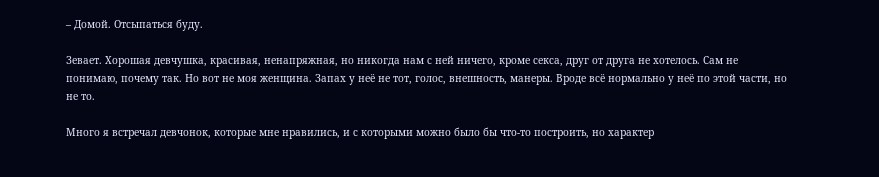– Домой. Отсыпаться буду.

Зевает. Хорошая девчушка, красивая, ненапряжная, но никогда нам с ней ничего, кроме секса, друг от друга не хотелось. Сам не понимаю, почему так. Но вот не моя женщина. Запах у неё не тот, голос, внешность, манеры. Вроде всё нормально у неё по этой части, но не то.

Много я встречал девчонок, которые мне нравились, и с которыми можно было бы что-то построить, но характер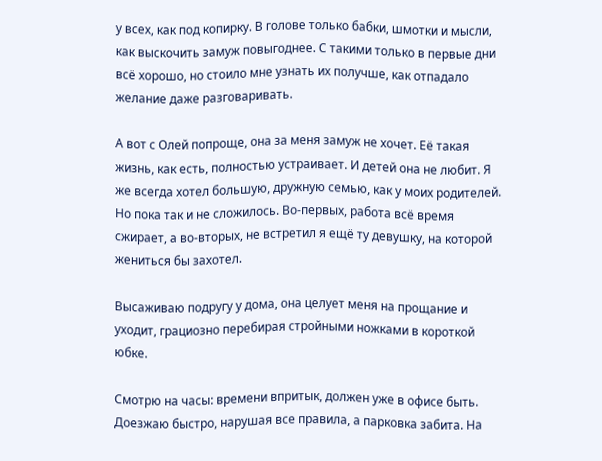у всех, как под копирку. В голове только бабки, шмотки и мысли, как выскочить замуж повыгоднее. С такими только в первые дни всё хорошо, но стоило мне узнать их получше, как отпадало желание даже разговаривать.

А вот с Олей попроще, она за меня замуж не хочет. Её такая жизнь, как есть, полностью устраивает. И детей она не любит. Я же всегда хотел большую, дружную семью, как у моих родителей. Но пока так и не сложилось. Во-первых, работа всё время сжирает, а во-вторых, не встретил я ещё ту девушку, на которой жениться бы захотел.

Высаживаю подругу у дома, она целует меня на прощание и уходит, грациозно перебирая стройными ножками в короткой юбке.

Смотрю на часы: времени впритык, должен уже в офисе быть. Доезжаю быстро, нарушая все правила, а парковка забита. На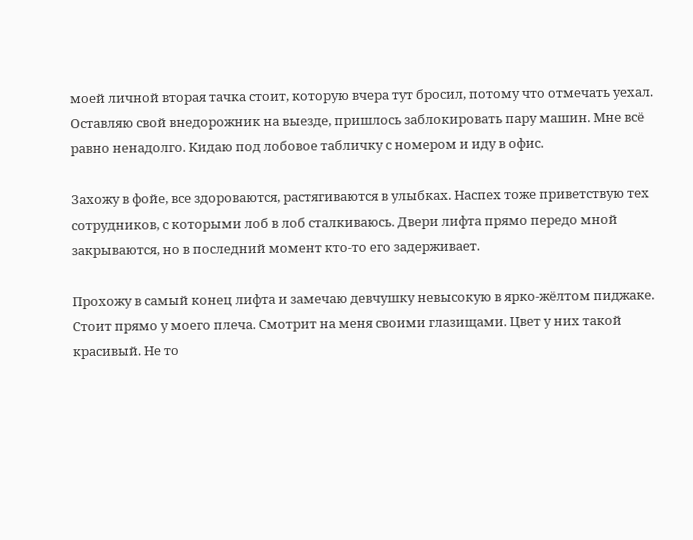моей личной вторая тачка стоит, которую вчера тут бросил, потому что отмечать уехал. Оставляю свой внедорожник на выезде, пришлось заблокировать пару машин. Мне всё равно ненадолго. Кидаю под лобовое табличку с номером и иду в офис.

Захожу в фойе, все здороваются, растягиваются в улыбках. Наспех тоже приветствую тех сотрудников, с которыми лоб в лоб сталкиваюсь. Двери лифта прямо передо мной закрываются, но в последний момент кто-то его задерживает.

Прохожу в самый конец лифта и замечаю девчушку невысокую в ярко-жёлтом пиджаке. Стоит прямо у моего плеча. Смотрит на меня своими глазищами. Цвет у них такой красивый. Не то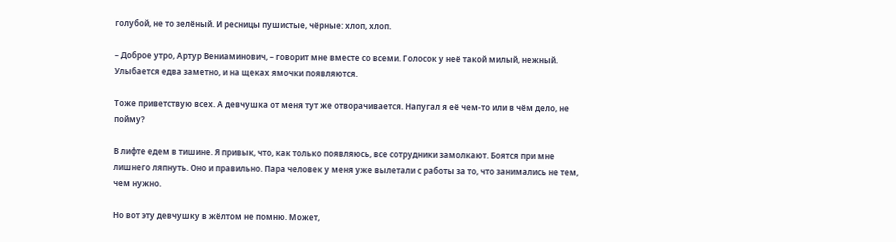голубой, не то зелёный. И ресницы пушистые, чёрные: хлоп, хлоп.

– Доброе утро, Артур Вениаминович, – говорит мне вместе со всеми. Голосок у неё такой милый, нежный. Улыбается едва заметно, и на щеках ямочки появляются.

Тоже приветствую всех. А девчушка от меня тут же отворачивается. Напугал я её чем-то или в чём дело, не пойму?

В лифте едем в тишине. Я привык, что, как только появляюсь, все сотрудники замолкают. Боятся при мне лишнего ляпнуть. Оно и правильно. Пара человек у меня уже вылетали с работы за то, что занимались не тем, чем нужно.

Но вот эту девчушку в жёлтом не помню. Может,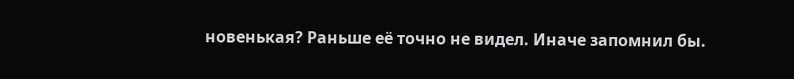новенькая? Раньше её точно не видел. Иначе запомнил бы.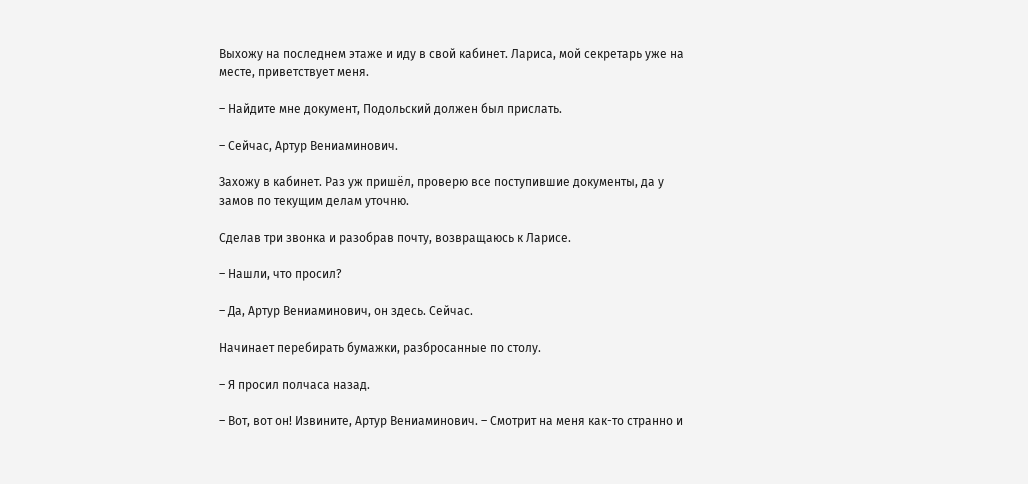Выхожу на последнем этаже и иду в свой кабинет. Лариса, мой секретарь уже на месте, приветствует меня.

– Найдите мне документ, Подольский должен был прислать.

– Сейчас, Артур Вениаминович.

Захожу в кабинет. Раз уж пришёл, проверю все поступившие документы, да у замов по текущим делам уточню.

Сделав три звонка и разобрав почту, возвращаюсь к Ларисе.

– Нашли, что просил?

– Да, Артур Вениаминович, он здесь. Сейчас.

Начинает перебирать бумажки, разбросанные по столу.

– Я просил полчаса назад.

– Вот, вот он! Извините, Артур Вениаминович. – Смотрит на меня как-то странно и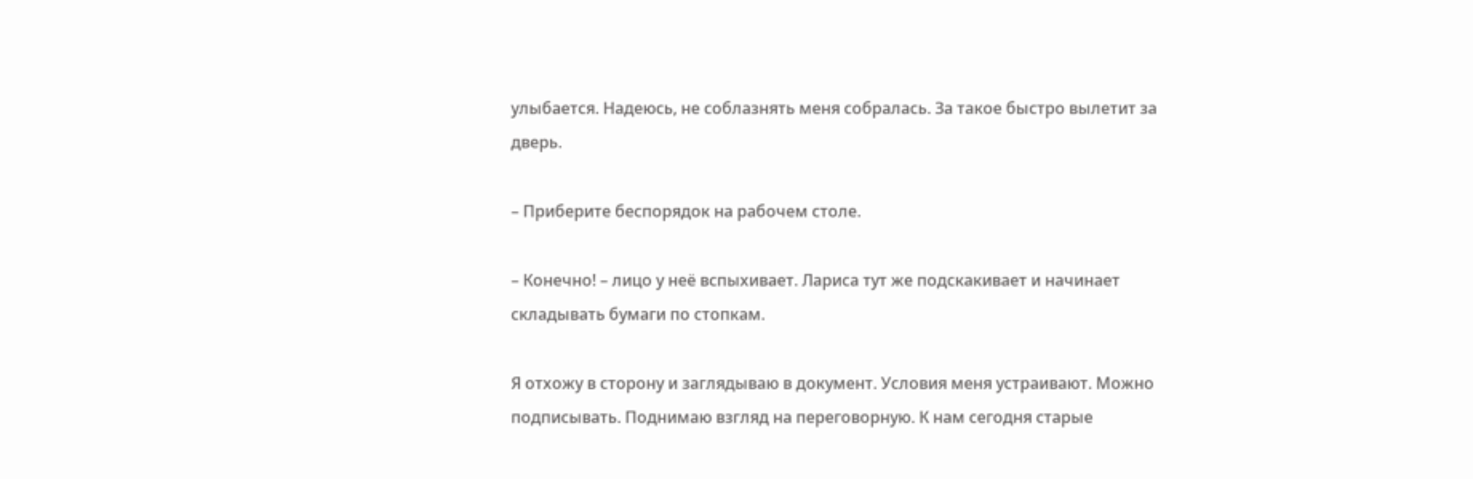улыбается. Надеюсь, не соблазнять меня собралась. За такое быстро вылетит за дверь.

– Приберите беспорядок на рабочем столе.

– Конечно! – лицо у неё вспыхивает. Лариса тут же подскакивает и начинает складывать бумаги по стопкам.

Я отхожу в сторону и заглядываю в документ. Условия меня устраивают. Можно подписывать. Поднимаю взгляд на переговорную. К нам сегодня старые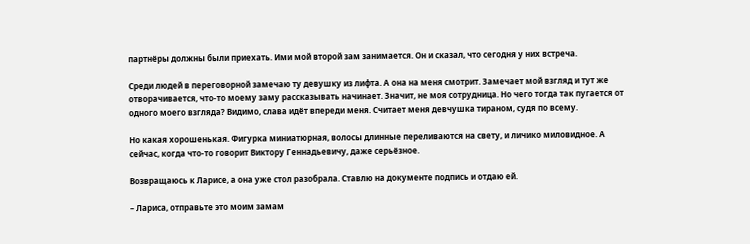партнёры должны были приехать. Ими мой второй зам занимается. Он и сказал, что сегодня у них встреча.

Среди людей в переговорной замечаю ту девушку из лифта. А она на меня смотрит. Замечает мой взгляд и тут же отворачивается, что-то моему заму рассказывать начинает. Значит, не моя сотрудница. Но чего тогда так пугается от одного моего взгляда? Видимо, слава идёт впереди меня. Считает меня девчушка тираном, судя по всему.

Но какая хорошенькая. Фигурка миниатюрная, волосы длинные переливаются на свету, и личико миловидное. А сейчас, когда что-то говорит Виктору Геннадьевичу, даже серьёзное.

Возвращаюсь к Ларисе, а она уже стол разобрала. Ставлю на документе подпись и отдаю ей.

– Лариса, отправьте это моим замам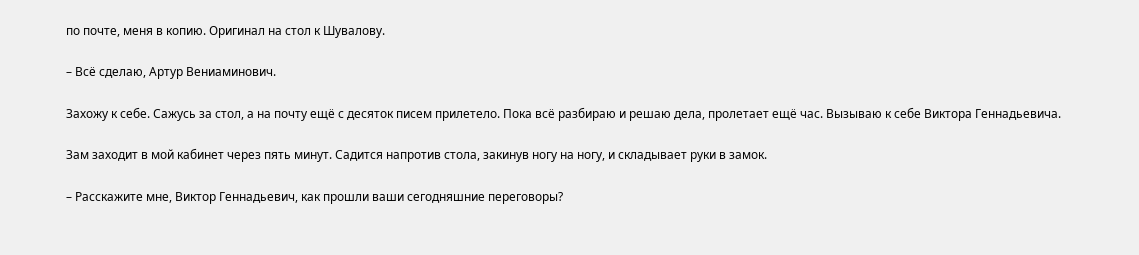по почте, меня в копию. Оригинал на стол к Шувалову.

– Всё сделаю, Артур Вениаминович.

Захожу к себе. Сажусь за стол, а на почту ещё с десяток писем прилетело. Пока всё разбираю и решаю дела, пролетает ещё час. Вызываю к себе Виктора Геннадьевича.

Зам заходит в мой кабинет через пять минут. Садится напротив стола, закинув ногу на ногу, и складывает руки в замок.

– Расскажите мне, Виктор Геннадьевич, как прошли ваши сегодняшние переговоры?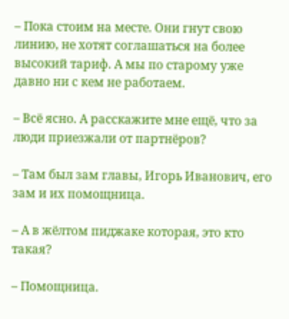– Пока стоим на месте. Они гнут свою линию, не хотят соглашаться на более высокий тариф. А мы по старому уже давно ни с кем не работаем.

– Всё ясно. А расскажите мне ещё, что за люди приезжали от партнёров?

– Там был зам главы, Игорь Иванович, его зам и их помощница.

– А в жёлтом пиджаке которая, это кто такая?

– Помощница.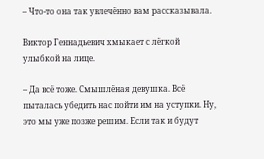– Что-то она так увлечённо вам рассказывала.

Виктор Геннадьевич хмыкает с лёгкой улыбкой на лице.

– Да всё тоже. Смышлёная девушка. Всё пыталась убедить нас пойти им на уступки. Ну, это мы уже позже решим. Если так и будут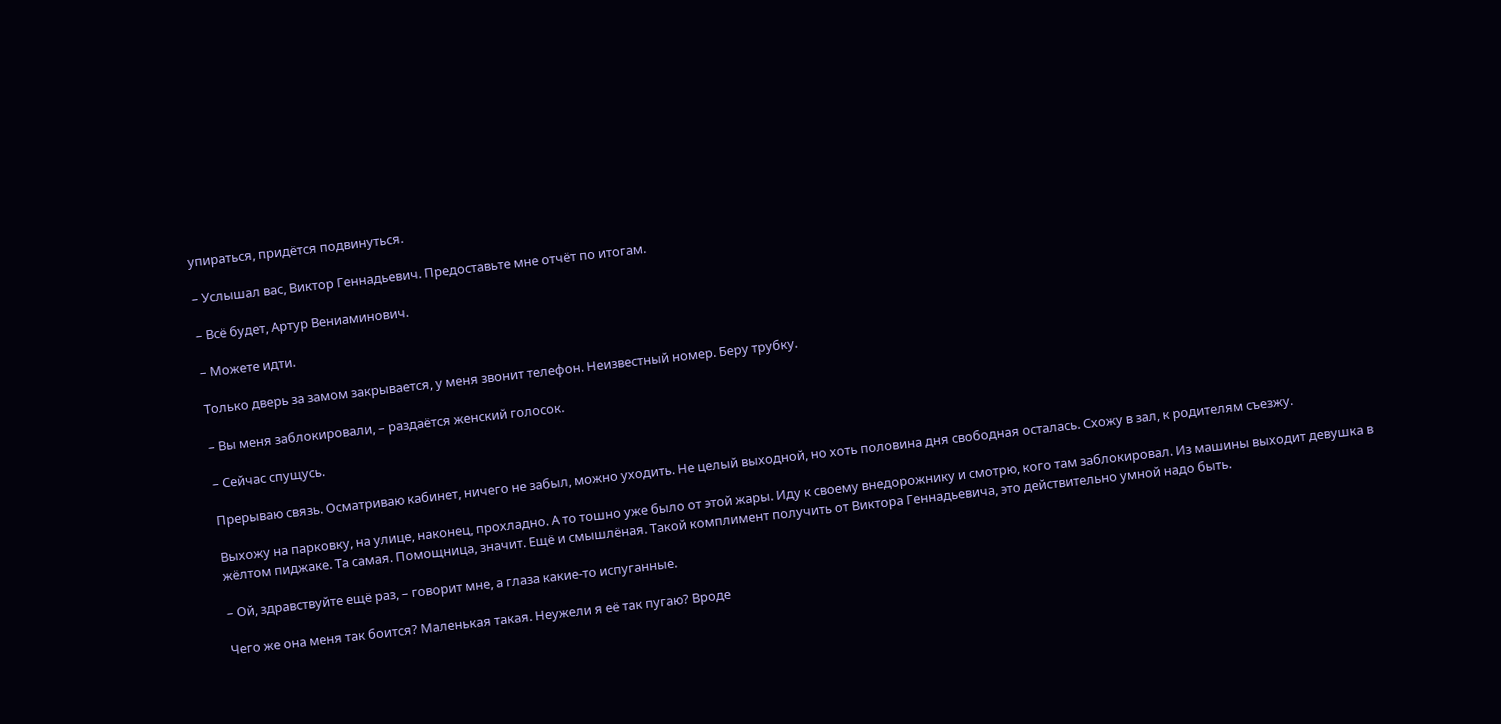упираться, придётся подвинуться.

– Услышал вас, Виктор Геннадьевич. Предоставьте мне отчёт по итогам.

– Всё будет, Артур Вениаминович.

– Можете идти.

Только дверь за замом закрывается, у меня звонит телефон. Неизвестный номер. Беру трубку.

– Вы меня заблокировали, – раздаётся женский голосок.

– Сейчас спущусь.

Прерываю связь. Осматриваю кабинет, ничего не забыл, можно уходить. Не целый выходной, но хоть половина дня свободная осталась. Схожу в зал, к родителям съезжу.

Выхожу на парковку, на улице, наконец, прохладно. А то тошно уже было от этой жары. Иду к своему внедорожнику и смотрю, кого там заблокировал. Из машины выходит девушка в жёлтом пиджаке. Та самая. Помощница, значит. Ещё и смышлёная. Такой комплимент получить от Виктора Геннадьевича, это действительно умной надо быть.

– Ой, здравствуйте ещё раз, – говорит мне, а глаза какие-то испуганные.

Чего же она меня так боится? Маленькая такая. Неужели я её так пугаю? Вроде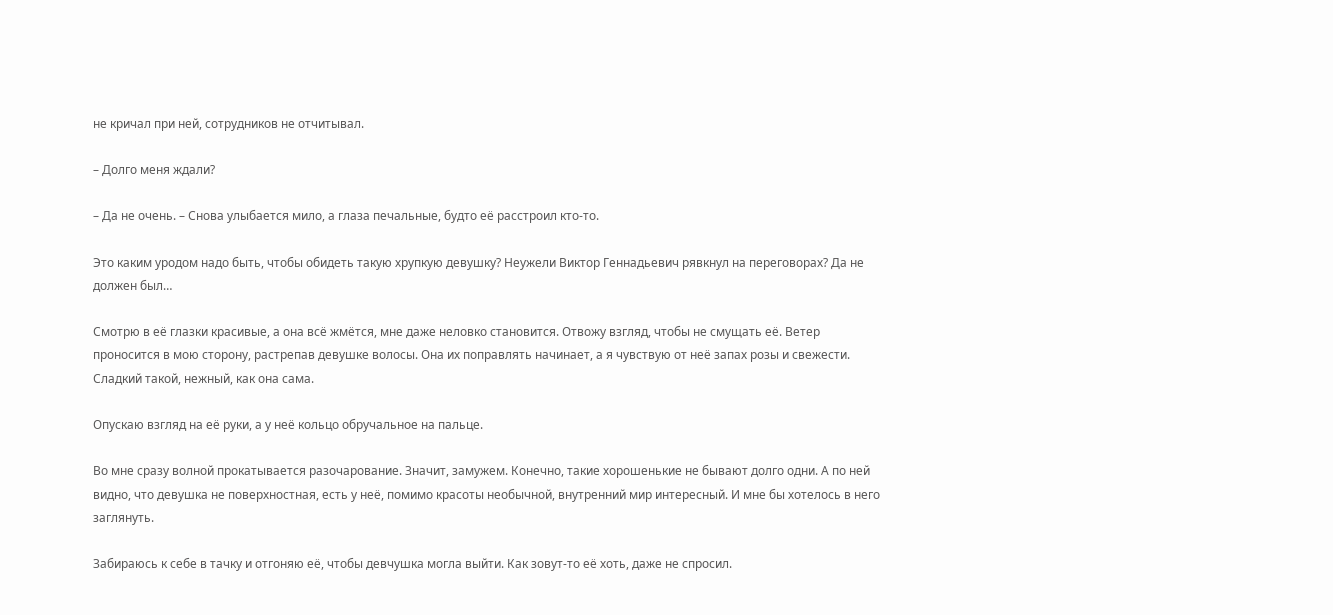не кричал при ней, сотрудников не отчитывал.

– Долго меня ждали?

– Да не очень. – Снова улыбается мило, а глаза печальные, будто её расстроил кто-то.

Это каким уродом надо быть, чтобы обидеть такую хрупкую девушку? Неужели Виктор Геннадьевич рявкнул на переговорах? Да не должен был…

Смотрю в её глазки красивые, а она всё жмётся, мне даже неловко становится. Отвожу взгляд, чтобы не смущать её. Ветер проносится в мою сторону, растрепав девушке волосы. Она их поправлять начинает, а я чувствую от неё запах розы и свежести. Сладкий такой, нежный, как она сама.

Опускаю взгляд на её руки, а у неё кольцо обручальное на пальце.

Во мне сразу волной прокатывается разочарование. Значит, замужем. Конечно, такие хорошенькие не бывают долго одни. А по ней видно, что девушка не поверхностная, есть у неё, помимо красоты необычной, внутренний мир интересный. И мне бы хотелось в него заглянуть.

Забираюсь к себе в тачку и отгоняю её, чтобы девчушка могла выйти. Как зовут-то её хоть, даже не спросил.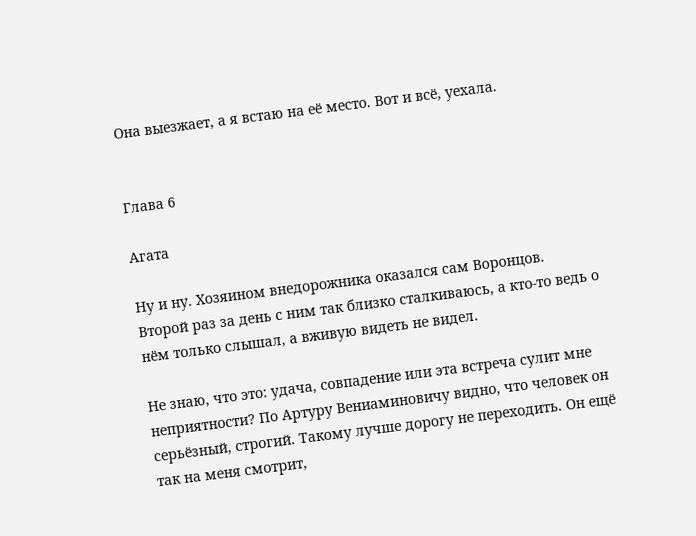Она выезжает, а я встаю на её место. Вот и всё, уехала.


Глава 6

Агата

Ну и ну. Хозяином внедорожника оказался сам Воронцов. Второй раз за день с ним так близко сталкиваюсь, а кто-то ведь о нём только слышал, а вживую видеть не видел.

Не знаю, что это: удача, совпадение или эта встреча сулит мне неприятности? По Артуру Вениаминовичу видно, что человек он серьёзный, строгий. Такому лучше дорогу не переходить. Он ещё так на меня смотрит,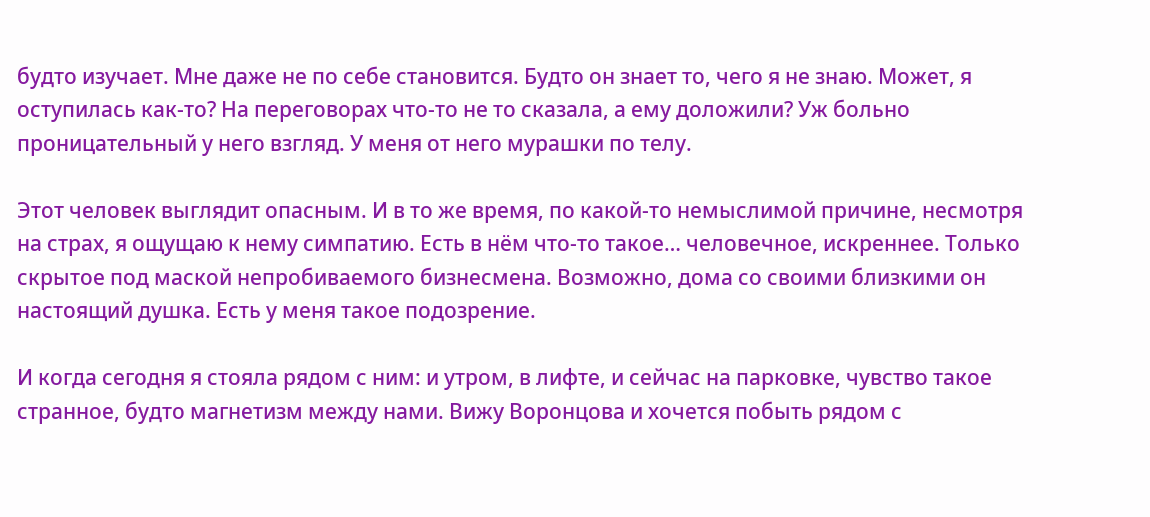будто изучает. Мне даже не по себе становится. Будто он знает то, чего я не знаю. Может, я оступилась как-то? На переговорах что-то не то сказала, а ему доложили? Уж больно проницательный у него взгляд. У меня от него мурашки по телу.

Этот человек выглядит опасным. И в то же время, по какой-то немыслимой причине, несмотря на страх, я ощущаю к нему симпатию. Есть в нём что-то такое… человечное, искреннее. Только скрытое под маской непробиваемого бизнесмена. Возможно, дома со своими близкими он настоящий душка. Есть у меня такое подозрение.

И когда сегодня я стояла рядом с ним: и утром, в лифте, и сейчас на парковке, чувство такое странное, будто магнетизм между нами. Вижу Воронцова и хочется побыть рядом с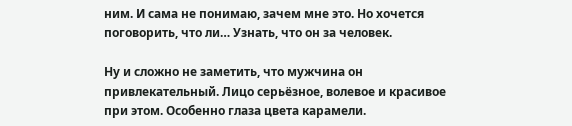ним. И сама не понимаю, зачем мне это. Но хочется поговорить, что ли… Узнать, что он за человек.

Ну и сложно не заметить, что мужчина он привлекательный. Лицо серьёзное, волевое и красивое при этом. Особенно глаза цвета карамели.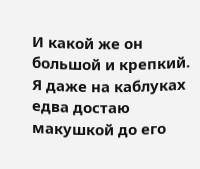И какой же он большой и крепкий. Я даже на каблуках едва достаю макушкой до его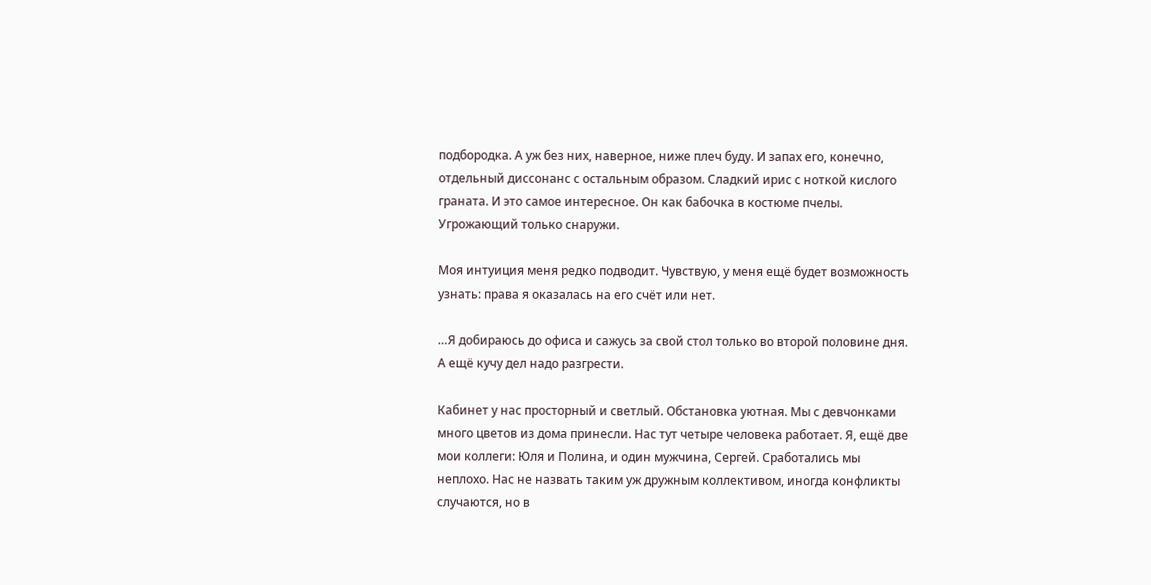подбородка. А уж без них, наверное, ниже плеч буду. И запах его, конечно, отдельный диссонанс с остальным образом. Сладкий ирис с ноткой кислого граната. И это самое интересное. Он как бабочка в костюме пчелы. Угрожающий только снаружи.

Моя интуиция меня редко подводит. Чувствую, у меня ещё будет возможность узнать: права я оказалась на его счёт или нет.

…Я добираюсь до офиса и сажусь за свой стол только во второй половине дня. А ещё кучу дел надо разгрести.

Кабинет у нас просторный и светлый. Обстановка уютная. Мы с девчонками много цветов из дома принесли. Нас тут четыре человека работает. Я, ещё две мои коллеги: Юля и Полина, и один мужчина, Сергей. Сработались мы неплохо. Нас не назвать таким уж дружным коллективом, иногда конфликты случаются, но в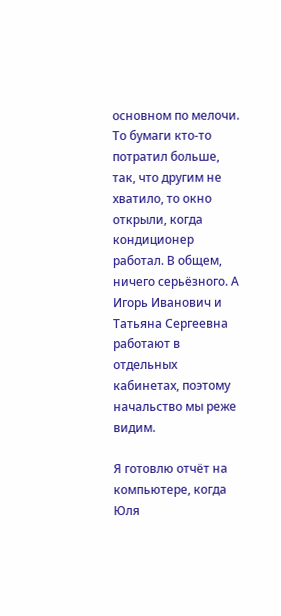основном по мелочи. То бумаги кто-то потратил больше, так, что другим не хватило, то окно открыли, когда кондиционер работал. В общем, ничего серьёзного. А Игорь Иванович и Татьяна Сергеевна работают в отдельных кабинетах, поэтому начальство мы реже видим.

Я готовлю отчёт на компьютере, когда Юля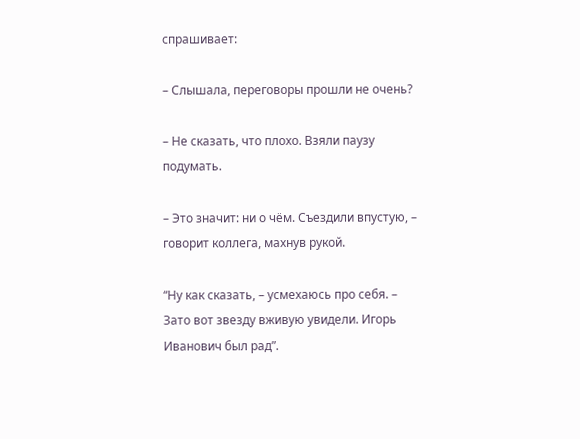спрашивает:

– Слышала, переговоры прошли не очень?

– Не сказать, что плохо. Взяли паузу подумать.

– Это значит: ни о чём. Съездили впустую, – говорит коллега, махнув рукой.

“Ну как сказать, – усмехаюсь про себя. – Зато вот звезду вживую увидели. Игорь Иванович был рад”.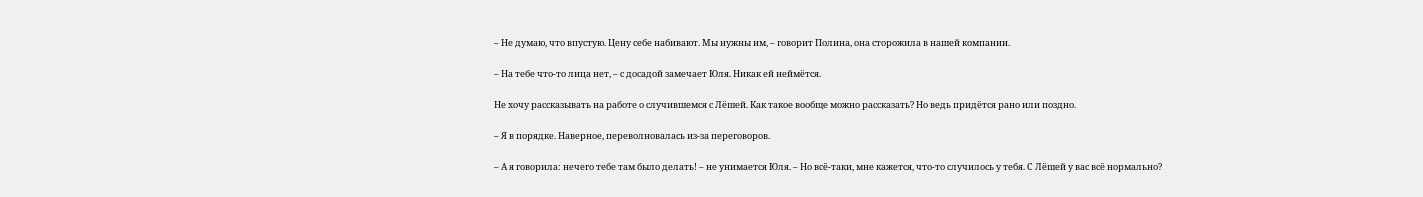– Не думаю, что впустую. Цену себе набивают. Мы нужны им, – говорит Полина, она сторожила в нашей компании.

– На тебе что-то лица нет, – с досадой замечает Юля. Никак ей неймётся.

Не хочу рассказывать на работе о случившемся с Лёшей. Как такое вообще можно рассказать? Но ведь придётся рано или поздно.

– Я в порядке. Наверное, переволновалась из-за переговоров.

– А я говорила: нечего тебе там было делать! – не унимается Юля. – Но всё-таки, мне кажется, что-то случилось у тебя. С Лёшей у вас всё нормально?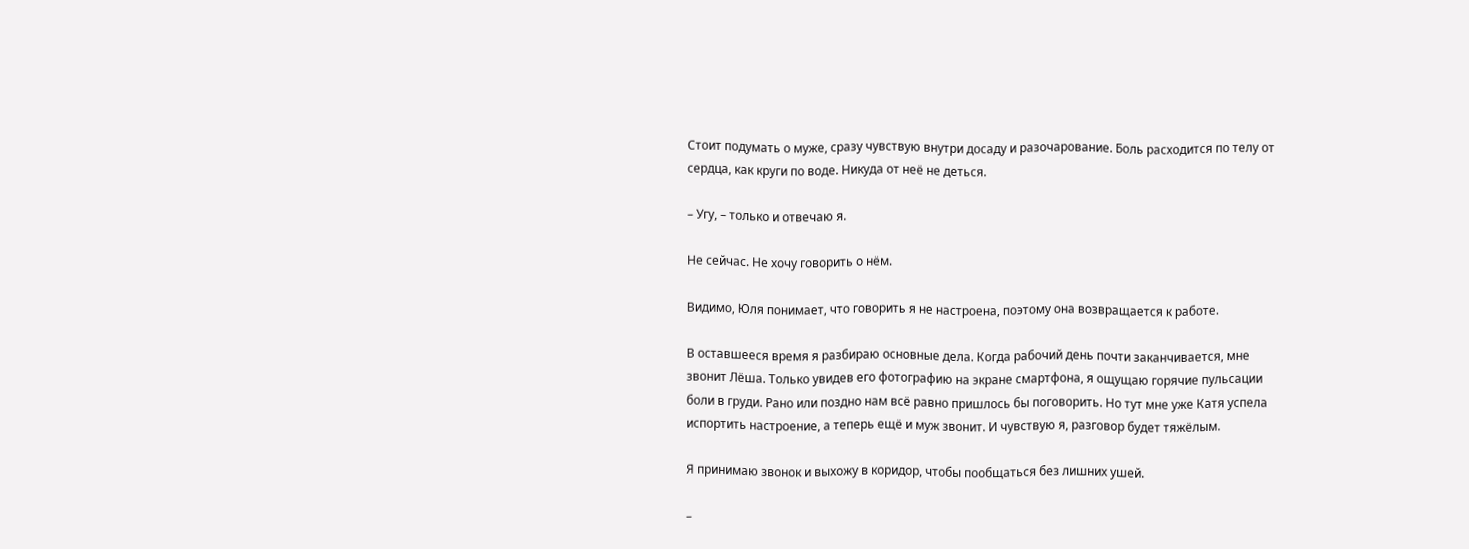Стоит подумать о муже, сразу чувствую внутри досаду и разочарование. Боль расходится по телу от сердца, как круги по воде. Никуда от неё не деться.

– Угу, – только и отвечаю я.

Не сейчас. Не хочу говорить о нём.

Видимо, Юля понимает, что говорить я не настроена, поэтому она возвращается к работе.

В оставшееся время я разбираю основные дела. Когда рабочий день почти заканчивается, мне звонит Лёша. Только увидев его фотографию на экране смартфона, я ощущаю горячие пульсации боли в груди. Рано или поздно нам всё равно пришлось бы поговорить. Но тут мне уже Катя успела испортить настроение, а теперь ещё и муж звонит. И чувствую я, разговор будет тяжёлым.

Я принимаю звонок и выхожу в коридор, чтобы пообщаться без лишних ушей.

–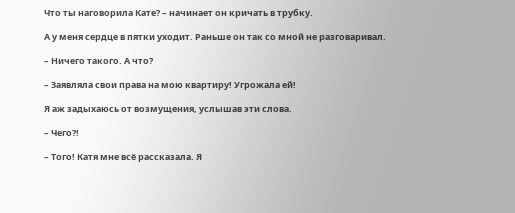Что ты наговорила Кате? – начинает он кричать в трубку.

А у меня сердце в пятки уходит. Раньше он так со мной не разговаривал.

– Ничего такого. А что?

– Заявляла свои права на мою квартиру! Угрожала ей!

Я аж задыхаюсь от возмущения, услышав эти слова.

– Чего?!

– Того! Катя мне всё рассказала. Я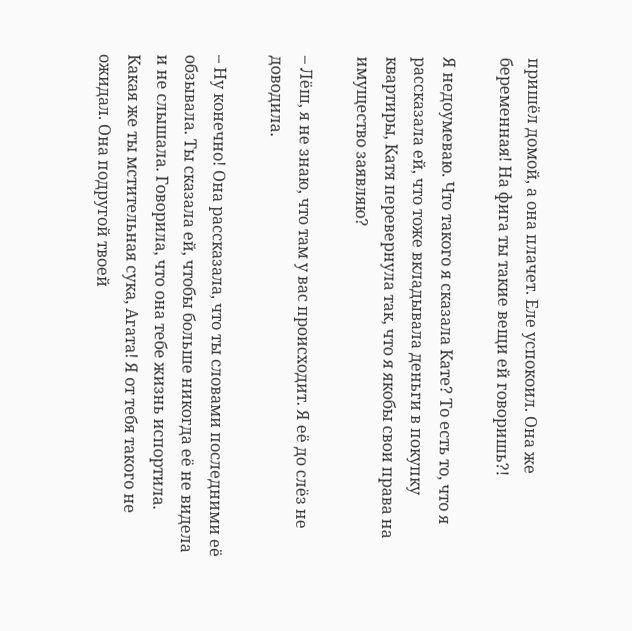пришёл домой, а она плачет. Еле успокоил. Она же беременная! На фига ты такие вещи ей говоришь?!

Я недоумеваю. Что такого я сказала Кате? То есть то, что я рассказала ей, что тоже вкладывала деньги в покупку квартиры, Катя перевернула так, что я якобы свои права на имущество заявляю?

– Лёш, я не знаю, что там у вас происходит. Я её до слёз не доводила.

– Ну конечно! Она рассказала, что ты словами последними её обзывала. Ты сказала ей, чтобы больше никогда её не видела и не слышала. Говорила, что она тебе жизнь испортила. Какая же ты мстительная сука, Агата! Я от тебя такого не ожидал. Она подругой твоей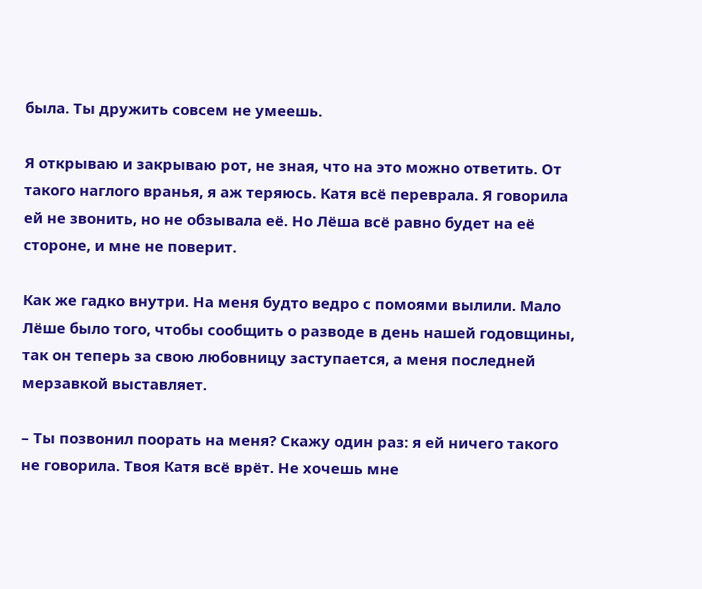была. Ты дружить совсем не умеешь.

Я открываю и закрываю рот, не зная, что на это можно ответить. От такого наглого вранья, я аж теряюсь. Катя всё переврала. Я говорила ей не звонить, но не обзывала её. Но Лёша всё равно будет на её стороне, и мне не поверит.

Как же гадко внутри. На меня будто ведро с помоями вылили. Мало Лёше было того, чтобы сообщить о разводе в день нашей годовщины, так он теперь за свою любовницу заступается, а меня последней мерзавкой выставляет.

– Ты позвонил поорать на меня? Скажу один раз: я ей ничего такого не говорила. Твоя Катя всё врёт. Не хочешь мне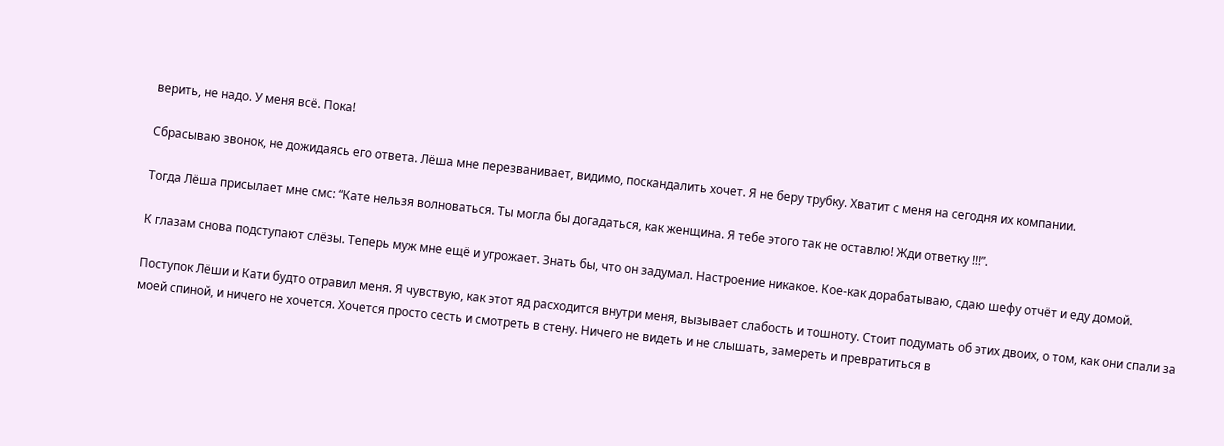верить, не надо. У меня всё. Пока!

Сбрасываю звонок, не дожидаясь его ответа. Лёша мне перезванивает, видимо, поскандалить хочет. Я не беру трубку. Хватит с меня на сегодня их компании.

Тогда Лёша присылает мне смс: “Кате нельзя волноваться. Ты могла бы догадаться, как женщина. Я тебе этого так не оставлю! Жди ответку !!!”.

К глазам снова подступают слёзы. Теперь муж мне ещё и угрожает. Знать бы, что он задумал. Настроение никакое. Кое-как дорабатываю, сдаю шефу отчёт и еду домой.

Поступок Лёши и Кати будто отравил меня. Я чувствую, как этот яд расходится внутри меня, вызывает слабость и тошноту. Стоит подумать об этих двоих, о том, как они спали за моей спиной, и ничего не хочется. Хочется просто сесть и смотреть в стену. Ничего не видеть и не слышать, замереть и превратиться в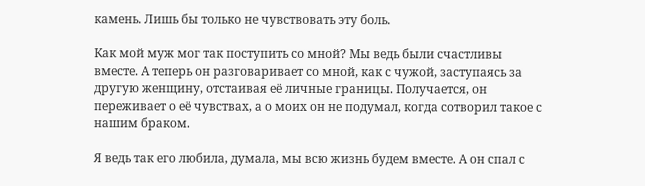камень. Лишь бы только не чувствовать эту боль.

Как мой муж мог так поступить со мной? Мы ведь были счастливы вместе. А теперь он разговаривает со мной, как с чужой, заступаясь за другую женщину, отстаивая её личные границы. Получается, он переживает о её чувствах, а о моих он не подумал, когда сотворил такое с нашим браком.

Я ведь так его любила, думала, мы всю жизнь будем вместе. А он спал с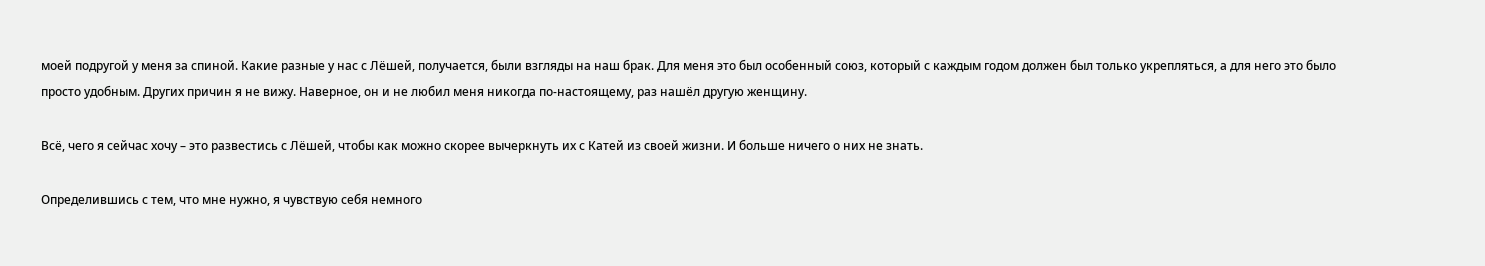моей подругой у меня за спиной. Какие разные у нас с Лёшей, получается, были взгляды на наш брак. Для меня это был особенный союз, который с каждым годом должен был только укрепляться, а для него это было просто удобным. Других причин я не вижу. Наверное, он и не любил меня никогда по-настоящему, раз нашёл другую женщину.

Всё, чего я сейчас хочу – это развестись с Лёшей, чтобы как можно скорее вычеркнуть их с Катей из своей жизни. И больше ничего о них не знать.

Определившись с тем, что мне нужно, я чувствую себя немного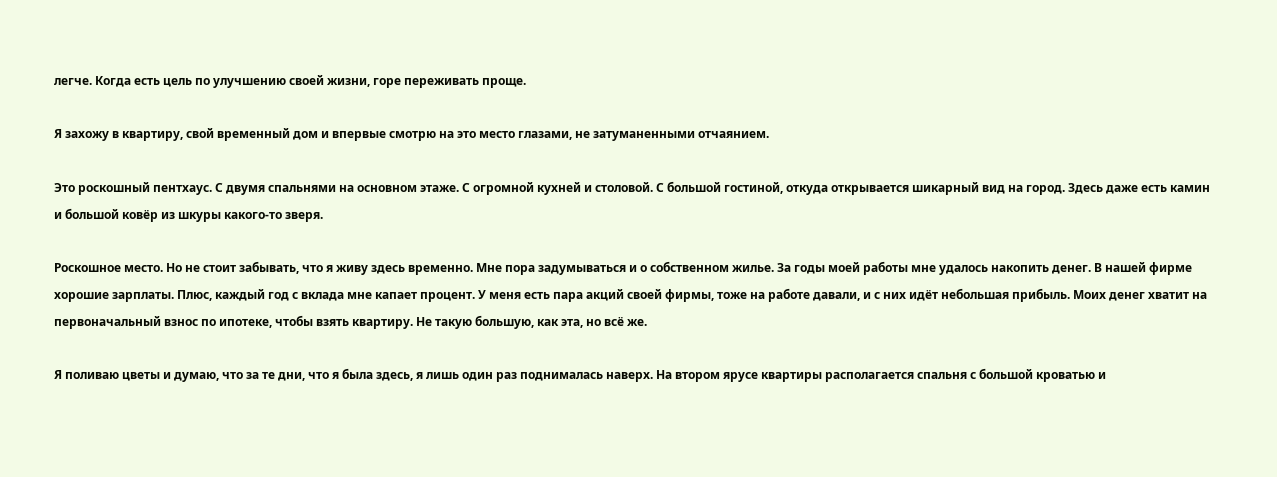легче. Когда есть цель по улучшению своей жизни, горе переживать проще.

Я захожу в квартиру, свой временный дом и впервые смотрю на это место глазами, не затуманенными отчаянием.

Это роскошный пентхаус. С двумя спальнями на основном этаже. С огромной кухней и столовой. С большой гостиной, откуда открывается шикарный вид на город. Здесь даже есть камин и большой ковёр из шкуры какого-то зверя.

Роскошное место. Но не стоит забывать, что я живу здесь временно. Мне пора задумываться и о собственном жилье. За годы моей работы мне удалось накопить денег. В нашей фирме хорошие зарплаты. Плюс, каждый год с вклада мне капает процент. У меня есть пара акций своей фирмы, тоже на работе давали, и с них идёт небольшая прибыль. Моих денег хватит на первоначальный взнос по ипотеке, чтобы взять квартиру. Не такую большую, как эта, но всё же.

Я поливаю цветы и думаю, что за те дни, что я была здесь, я лишь один раз поднималась наверх. На втором ярусе квартиры располагается спальня с большой кроватью и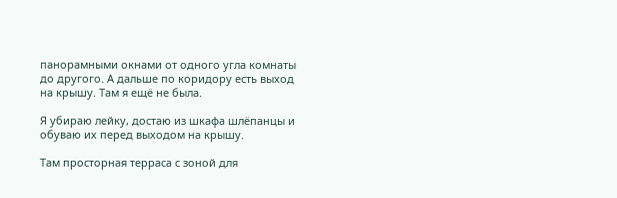панорамными окнами от одного угла комнаты до другого. А дальше по коридору есть выход на крышу. Там я ещё не была.

Я убираю лейку, достаю из шкафа шлёпанцы и обуваю их перед выходом на крышу.

Там просторная терраса с зоной для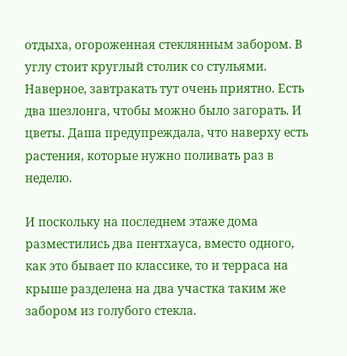отдыха, огороженная стеклянным забором. В углу стоит круглый столик со стульями. Наверное, завтракать тут очень приятно. Есть два шезлонга, чтобы можно было загорать. И цветы. Даша предупреждала, что наверху есть растения, которые нужно поливать раз в неделю.

И поскольку на последнем этаже дома разместились два пентхауса, вместо одного, как это бывает по классике, то и терраса на крыше разделена на два участка таким же забором из голубого стекла.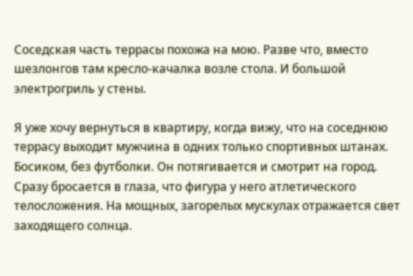Соседская часть террасы похожа на мою. Разве что, вместо шезлонгов там кресло-качалка возле стола. И большой электрогриль у стены.

Я уже хочу вернуться в квартиру, когда вижу, что на соседнюю террасу выходит мужчина в одних только спортивных штанах. Босиком, без футболки. Он потягивается и смотрит на город. Сразу бросается в глаза, что фигура у него атлетического телосложения. На мощных, загорелых мускулах отражается свет заходящего солнца.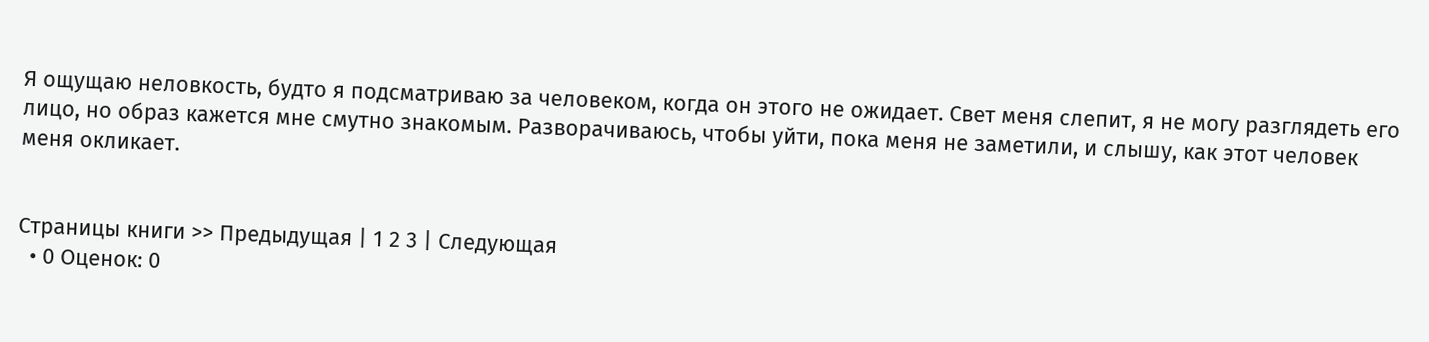Я ощущаю неловкость, будто я подсматриваю за человеком, когда он этого не ожидает. Свет меня слепит, я не могу разглядеть его лицо, но образ кажется мне смутно знакомым. Разворачиваюсь, чтобы уйти, пока меня не заметили, и слышу, как этот человек меня окликает.


Страницы книги >> Предыдущая | 1 2 3 | Следующая
  • 0 Оценок: 0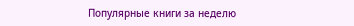Популярные книги за неделю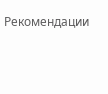Рекомендации